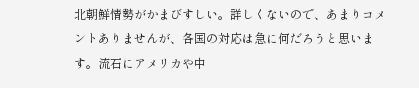北朝鮮情勢がかまびすしい。詳しくないので、あまりコメントありませんが、各国の対応は急に何だろうと思います。流石にアメリカや中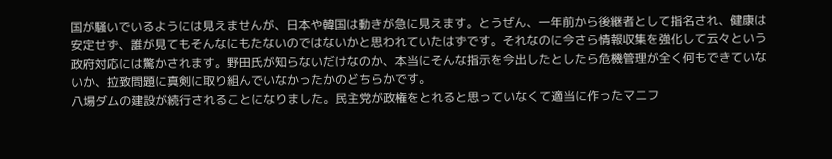国が騒いでいるようには見えませんが、日本や韓国は動きが急に見えます。とうぜん、一年前から後継者として指名され、健康は安定せず、誰が見てもそんなにもたないのではないかと思われていたはずです。それなのに今さら情報収集を強化して云々という政府対応には驚かされます。野田氏が知らないだけなのか、本当にそんな指示を今出したとしたら危機管理が全く何もできていないか、拉致問題に真剣に取り組んでいなかったかのどちらかです。
八場ダムの建設が続行されることになりました。民主党が政権をとれると思っていなくて適当に作ったマニフ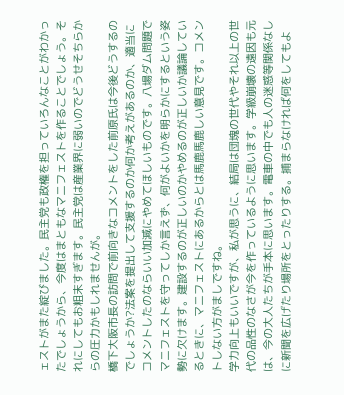ェストがまた綻びました。民主党も政権を担っていろんなことがわかったでしょうから、今度はまともなマニフェストを作ることでしょう。それにしてもお粗末すぎます。民主党は産業界に弱いのでどうせそちらからの圧力かもしれませんが。
橋下大阪市長の訪問で前向きなコメントをした前原氏は今後どうするのでしょうか?法案を提出して支援するのか何か考えがあるのか、適当にコメントしたのならいい加減にやめてほしいものです。八場ダム問題でマニフェストを守ってしか言えず、何がよいかを明らかにするという姿勢に欠けます。建設するのが正しいのかやめるのが正しいか議論しているときに、マニフェストにあるからとは馬鹿馬鹿しい意見です。コメントしない方がましですね。
学力向上もいいですが、私が思うに、結局は団塊の世代やそれ以上の世代の品性のなさが今を作っているように思います。学級崩壊の遠因も元は、今の大人たちが手本に思います。電車の中でも人の迷惑等関係なしに新聞を広げたり場所をとったりする。捕まらなければ何をしてもよ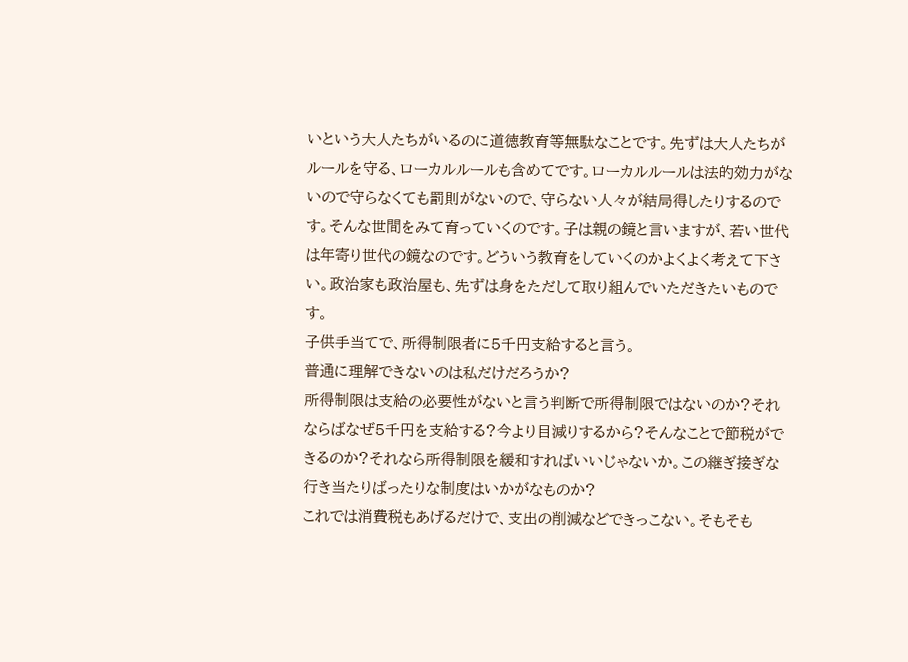いという大人たちがいるのに道徳教育等無駄なことです。先ずは大人たちがルールを守る、ローカルルールも含めてです。ローカルルールは法的効力がないので守らなくても罰則がないので、守らない人々が結局得したりするのです。そんな世間をみて育っていくのです。子は親の鏡と言いますが、若い世代は年寄り世代の鏡なのです。どういう教育をしていくのかよくよく考えて下さい。政治家も政治屋も、先ずは身をただして取り組んでいただきたいものです。
子供手当てで、所得制限者に5千円支給すると言う。
普通に理解できないのは私だけだろうか?
所得制限は支給の必要性がないと言う判断で所得制限ではないのか?それならばなぜ5千円を支給する?今より目減りするから?そんなことで節税ができるのか?それなら所得制限を緩和すればいいじゃないか。この継ぎ接ぎな行き当たりばったりな制度はいかがなものか?
これでは消費税もあげるだけで、支出の削減などできっこない。そもそも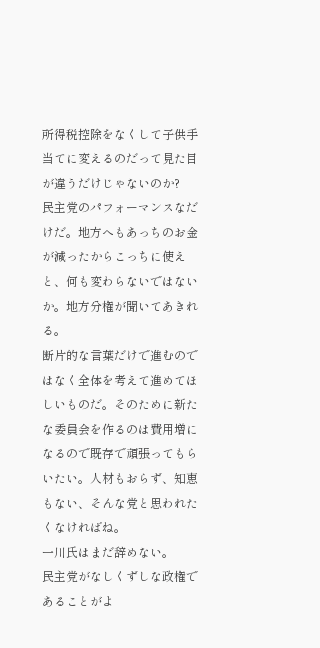所得税控除をなくして子供手当てに変えるのだって見た目が違うだけじゃないのか?
民主党のパフォーマンスなだけだ。地方へもあっちのお金が減ったからこっちに使えと、何も変わらないではないか。地方分権が聞いてあきれる。
断片的な言葉だけで進むのではなく全体を考えて進めてほしいものだ。そのために新たな委員会を作るのは費用増になるので既存で頑張ってもらいたい。人材もおらず、知恵もない、そんな党と思われたくなければね。
一川氏はまだ辞めない。
民主党がなしくずしな政権であることがよ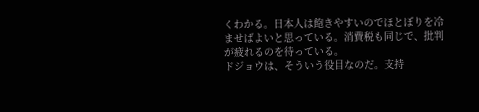くわかる。日本人は飽きやすいのでほとぼりを冷ませばよいと思っている。消費税も同じで、批判が疲れるのを待っている。
ドジョウは、そういう役目なのだ。支持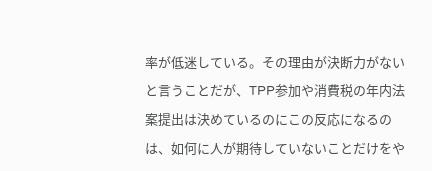率が低迷している。その理由が決断力がないと言うことだが、TPP参加や消費税の年内法案提出は決めているのにこの反応になるのは、如何に人が期待していないことだけをや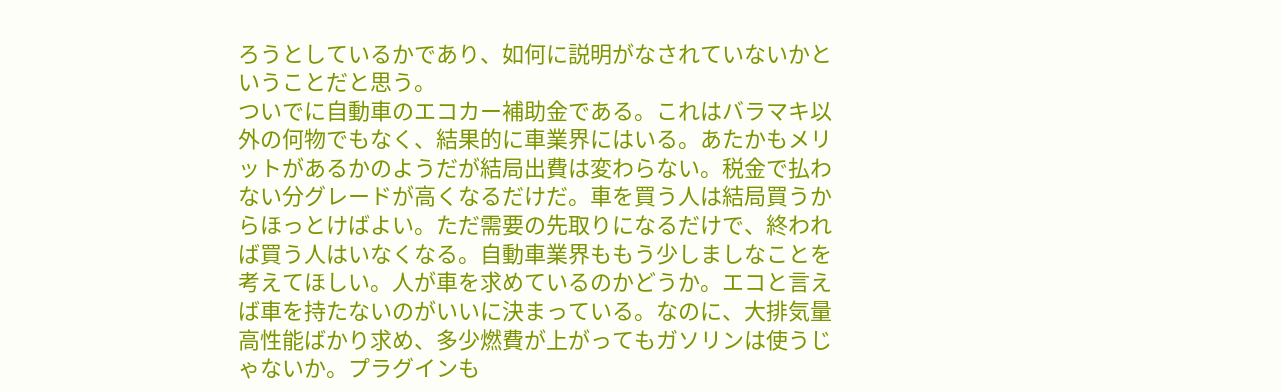ろうとしているかであり、如何に説明がなされていないかということだと思う。
ついでに自動車のエコカー補助金である。これはバラマキ以外の何物でもなく、結果的に車業界にはいる。あたかもメリットがあるかのようだが結局出費は変わらない。税金で払わない分グレードが高くなるだけだ。車を買う人は結局買うからほっとけばよい。ただ需要の先取りになるだけで、終われば買う人はいなくなる。自動車業界ももう少しましなことを考えてほしい。人が車を求めているのかどうか。エコと言えば車を持たないのがいいに決まっている。なのに、大排気量高性能ばかり求め、多少燃費が上がってもガソリンは使うじゃないか。プラグインも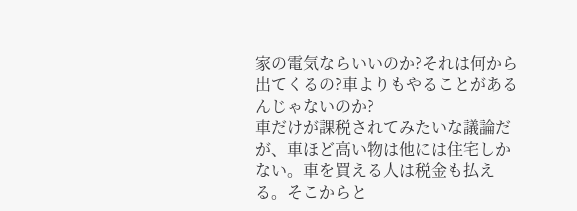家の電気ならいいのか?それは何から出てくるの?車よりもやることがあるんじゃないのか?
車だけが課税されてみたいな議論だが、車ほど高い物は他には住宅しかない。車を買える人は税金も払える。そこからと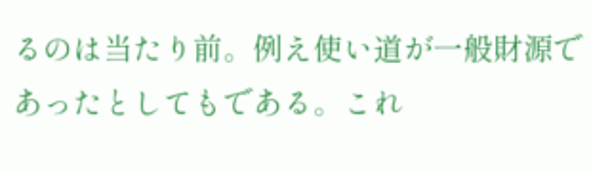るのは当たり前。例え使い道が一般財源であったとしてもである。これ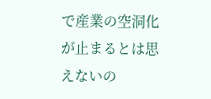で産業の空洞化が止まるとは思えないの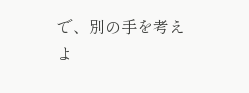で、別の手を考えよ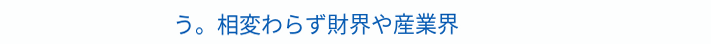う。相変わらず財界や産業界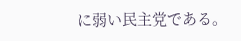に弱い民主党である。